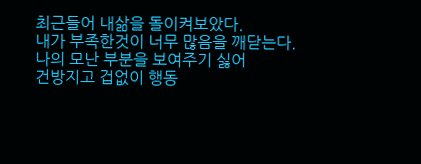최근들어 내삶을 돌이켜보았다.
내가 부족한것이 너무 많음을 깨닫는다.
나의 모난 부분을 보여주기 싫어
건방지고 겁없이 행동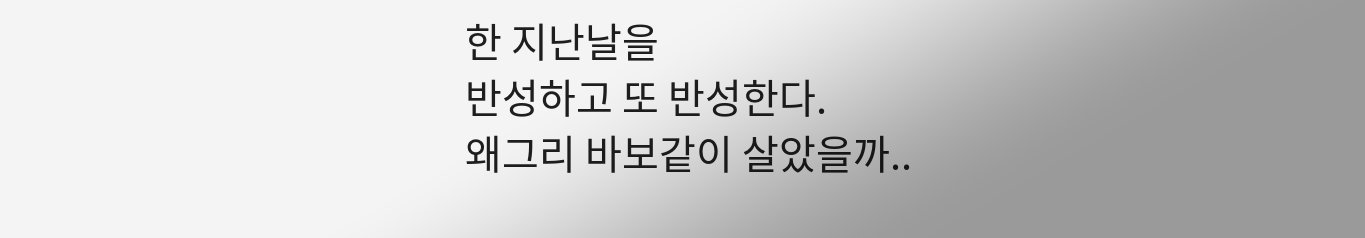한 지난날을
반성하고 또 반성한다.
왜그리 바보같이 살았을까..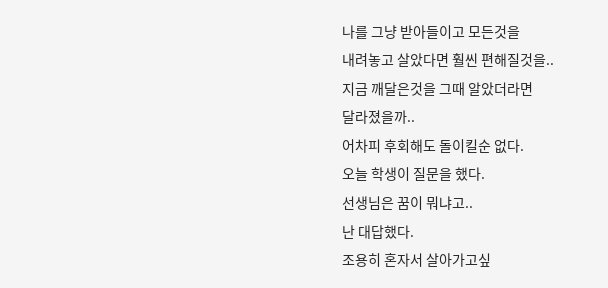나를 그냥 받아들이고 모든것을
내려놓고 살았다면 훨씬 편해질것을..
지금 깨달은것을 그때 알았더라면
달라졌을까..
어차피 후회해도 돌이킬순 없다.
오늘 학생이 질문을 했다.
선생님은 꿈이 뭐냐고..
난 대답했다.
조용히 혼자서 살아가고싶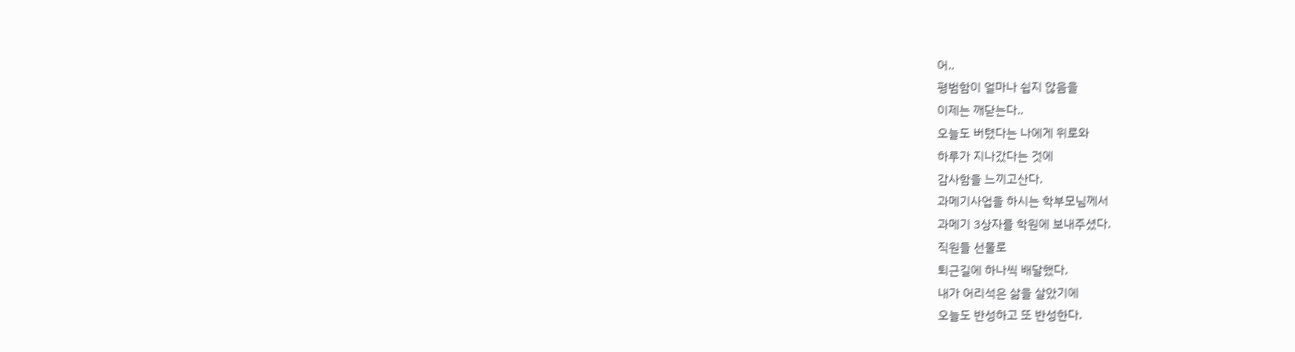어..
평범함이 얼마나 쉽지 않음을
이제는 깨닫는다..
오늘도 버텼다는 나에게 위로와
하루가 지나갔다는 것에
감사함을 느끼고산다.
과메기사업을 하시는 학부모님께서
과메기 3상자를 학원에 보내주셨다.
직원들 선물로
퇴근길에 하나씩 배달했다.
내가 어리석은 삶을 살았기에
오늘도 반성하고 또 반성한다.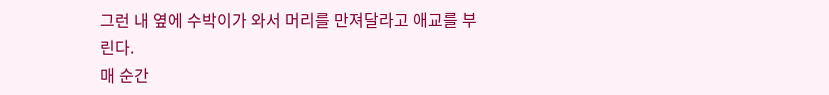그런 내 옆에 수박이가 와서 머리를 만져달라고 애교를 부린다.
매 순간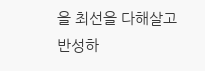을 최선을 다해살고
반성하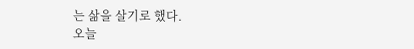는 삶을 살기로 했다.
오늘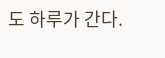도 하루가 간다.